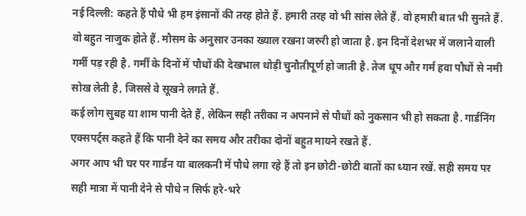नई दिल्ली: कहते हैं पौधे भी हम इंसानों की तरह होते हैं. हमारी तरह वो भी सांस लेते हैं. वो हमारी बात भी सुनते हैं. वो बहुत नाजुक होते हैं. मौसम के अनुसार उनका ख्याल रखना जरुरी हो जाता है. इन दिनों देशभर में जलाने वाली गर्मी पड़ रही है. गर्मी के दिनों में पौधों की देखभाल थोड़ी चुनौतीपूर्ण हो जाती है. तेज धूप और गर्म हवा पौधों से नमी सोख लेती है, जिससे वे सूखने लगते हैं.
कई लोग सुबह या शाम पानी देते हैं, लेकिन सही तरीका न अपनाने से पौधों को नुकसान भी हो सकता है. गार्डनिंग एक्सपर्ट्स कहते हैं कि पानी देने का समय और तरीका दोनों बहुत मायने रखते हैं.
अगर आप भी घर पर गार्डन या बालकनी में पौधे लगा रहे हैं तो इन छोटी-छोटी बातों का ध्यान रखें. सही समय पर सही मात्रा में पानी देने से पौधे न सिर्फ हरे-भरे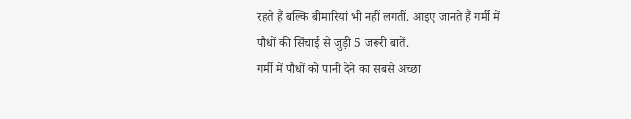रहते हैं बल्कि बीमारियां भी नहीं लगतीं. आइए जानते हैं गर्मी में पौधों की सिंचाई से जुड़ी 5 जरूरी बातें.
गर्मी में पौधों को पानी देने का सबसे अच्छा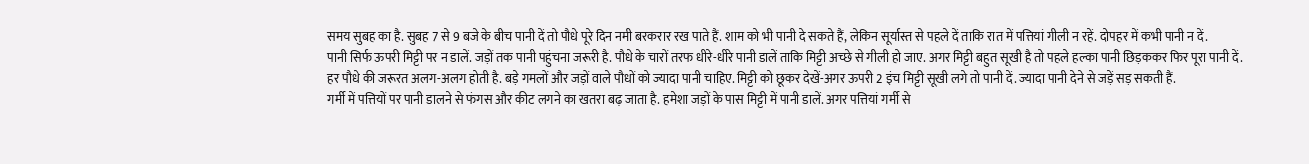समय सुबह का है. सुबह 7 से 9 बजे के बीच पानी दें तो पौधे पूरे दिन नमी बरकरार रख पाते हैं. शाम को भी पानी दे सकते हैं, लेकिन सूर्यास्त से पहले दें ताकि रात में पत्तियां गीली न रहें. दोपहर में कभी पानी न दें.
पानी सिर्फ ऊपरी मिट्टी पर न डालें. जड़ों तक पानी पहुंचना जरूरी है. पौधे के चारों तरफ धीरे-धीरे पानी डालें ताकि मिट्टी अच्छे से गीली हो जाए. अगर मिट्टी बहुत सूखी है तो पहले हल्का पानी छिड़ककर फिर पूरा पानी दें.
हर पौधे की जरूरत अलग-अलग होती है. बड़े गमलों और जड़ों वाले पौधों को ज्यादा पानी चाहिए. मिट्टी को छूकर देखें-अगर ऊपरी 2 इंच मिट्टी सूखी लगे तो पानी दें. ज्यादा पानी देने से जड़ें सड़ सकती हैं.
गर्मी में पत्तियों पर पानी डालने से फंगस और कीट लगने का खतरा बढ़ जाता है. हमेशा जड़ों के पास मिट्टी में पानी डालें. अगर पत्तियां गर्मी से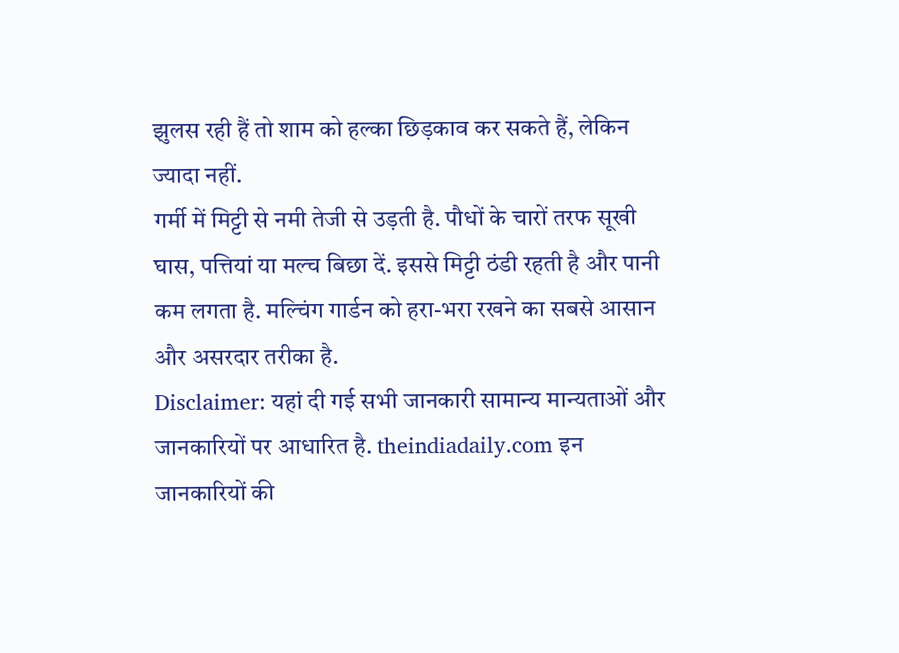झुलस रही हैं तो शाम को हल्का छिड़काव कर सकते हैं, लेकिन ज्यादा नहीं.
गर्मी में मिट्टी से नमी तेजी से उड़ती है. पौधों के चारों तरफ सूखी घास, पत्तियां या मल्च बिछा दें. इससे मिट्टी ठंडी रहती है और पानी कम लगता है. मल्चिंग गार्डन को हरा-भरा रखने का सबसे आसान और असरदार तरीका है.
Disclaimer: यहां दी गई सभी जानकारी सामान्य मान्यताओं और जानकारियों पर आधारित है. theindiadaily.com इन जानकारियों की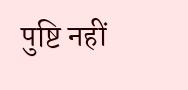पुष्टि नहीं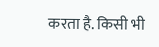करता है. किसी भी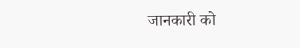जानकारी को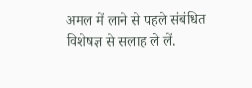अमल में लाने से पहले संबंधित विशेषज्ञ से सलाह ले लें.